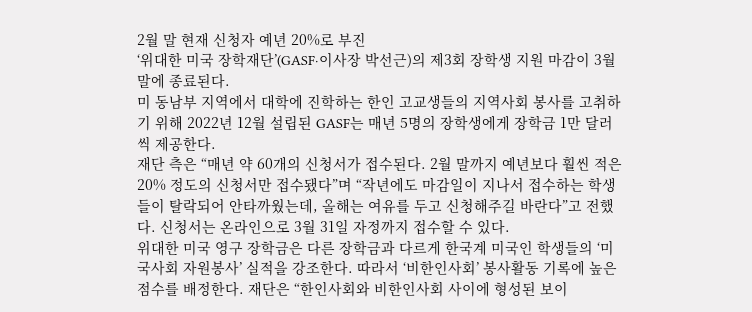2월 말 현재 신청자 예년 20%로 부진
‘위대한 미국 장학재단’(GASF·이사장 박선근)의 제3회 장학생 지원 마감이 3월 말에 종료된다.
미 동남부 지역에서 대학에 진학하는 한인 고교생들의 지역사회 봉사를 고취하기 위해 2022년 12월 설립된 GASF는 매년 5명의 장학생에게 장학금 1만 달러씩 제공한다.
재단 측은 “매년 약 60개의 신청서가 접수된다. 2월 말까지 예년보다 훨씬 적은 20% 정도의 신청서만 접수됐다”며 “작년에도 마감일이 지나서 접수하는 학생들이 탈락되어 안타까웠는데, 올해는 여유를 두고 신청해주길 바란다”고 전했다. 신청서는 온라인으로 3월 31일 자정까지 접수할 수 있다.
위대한 미국 영구 장학금은 다른 장학금과 다르게 한국계 미국인 학생들의 ‘미국사회 자원봉사’ 실적을 강조한다. 따라서 ‘비한인사회’ 봉사활동 기록에 높은 점수를 배정한다. 재단은 “한인사회와 비한인사회 사이에 형성된 보이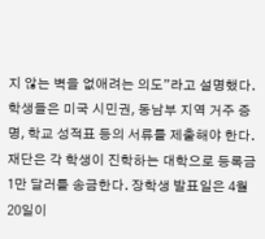지 않는 벽을 없애려는 의도”라고 설명했다.
학생들은 미국 시민권, 동남부 지역 거주 증명, 학교 성적표 등의 서류를 제출해야 한다. 재단은 각 학생이 진학하는 대학으로 등록금 1만 달러를 송금한다. 장학생 발표일은 4월 20일이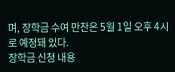며, 장학금 수여 만찬은 5월 1일 오후 4시로 예정돼 있다.
장학금 신청 내용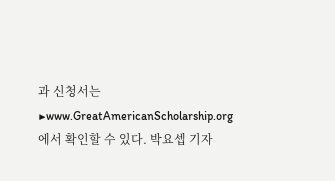과 신청서는 ▶www.GreatAmericanScholarship.org에서 확인할 수 있다. 박요셉 기자